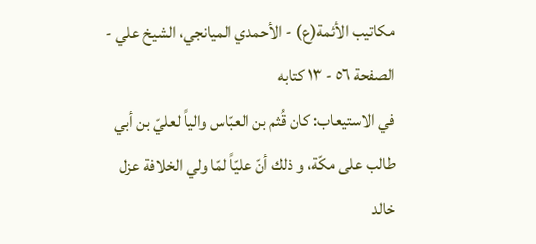مكاتيب الأئمة(ع) - الأحمدي الميانجي، الشيخ علي - الصفحة ٥٦ - ١٣ كتابه
في الاستيعاب: كان قُثم بن العبّاس والياً لعليّ بن أبي طالب على مكّة، و ذلك أنّ عليّاً لمّا ولي الخلافة عزل خالد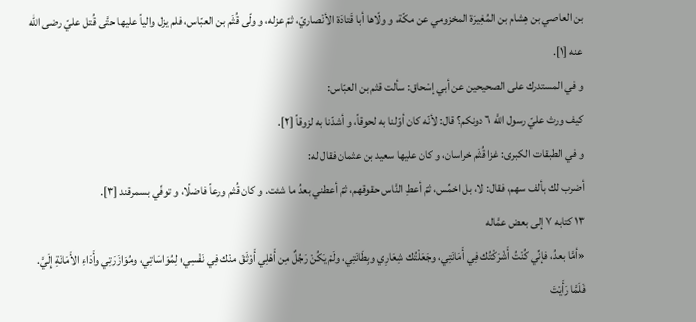بن العاصي بن هِشام بن المُغِيرَة المخزومي عن مكّة، و ولّاها أبا قَتادَة الأنْصاريّ، ثمّ عزله، و ولّى قُثَم بن العبّاس، فلم يزل والياً عليها حتَّى قُتل عليّ رضى الله عنه [١].
و في المستدرك على الصحيحين عن أبي إسْحاق: سألت قثم بن العبّاس:
كيف ورث عليّ رسول اللَّه ٦ دونكم؟ قال: لأنّه كان أوّلنا به لحوقاً، و أشدّنا به لزوقاً [٢].
و في الطبقات الكبرى: غزا قُثَم خراسان، و كان عليها سعيد بن عثمان فقال له:
أضرب لك بألف سهم، فقال: لا، بل اخمِّس، ثمّ أعطِ النَّاس حقوقهم، ثمّ أعطني بعدُ ما شئت. و كان قُثم ورعاً فاضلًا، و توفّي بسمرقند [٣].
١٣ كتابه ٧ إلى بعض عمَّاله
«أمَّا بعدُ، فإنِّي كُنْتُ أَشْرَكْتُك فِي أَمَانَتِي، وجَعَلْتُك شِعَارِي وبِطَانَتِي، ولَمْ يَكُنْ رَجُلٌ مِن أَهْلِي أَوْثَقَ منْك فِي نَفْسِي؛ لِمُوَاسَاتِي، ومُوَازَرَتِي وأَدَاءِ الأَمَانَةِ إِلَيَّ.
فَلَمَّا رَأَيْتَ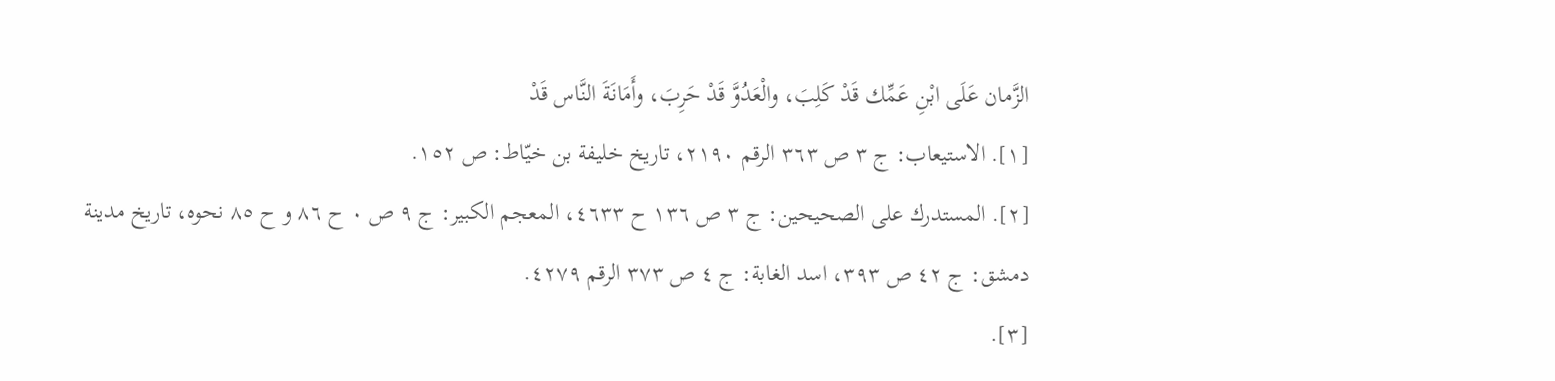الزَّمان عَلَى ابْنِ عَمِّك قَدْ كَلِبَ، والْعَدُوَّ قَدْ حَرِبَ، وأَمَانَةَ النَّاس قَدْ
[١]. الاستيعاب: ج ٣ ص ٣٦٣ الرقم ٢١٩٠، تاريخ خليفة بن خيّاط: ص ١٥٢.
[٢]. المستدرك على الصحيحين: ج ٣ ص ١٣٦ ح ٤٦٣٣، المعجم الكبير: ج ٩ ص ٠ ح ٨٦ و ح ٨٥ نحوه، تاريخ مدينة دمشق: ج ٤٢ ص ٣٩٣، اسد الغابة: ج ٤ ص ٣٧٣ الرقم ٤٢٧٩.
[٣].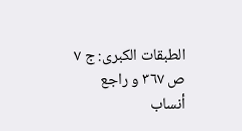الطبقات الكبرى: ج ٧ ص ٣٦٧ و راجع أنساب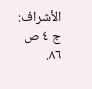الأشراف: ج ٤ ص ٨٦.